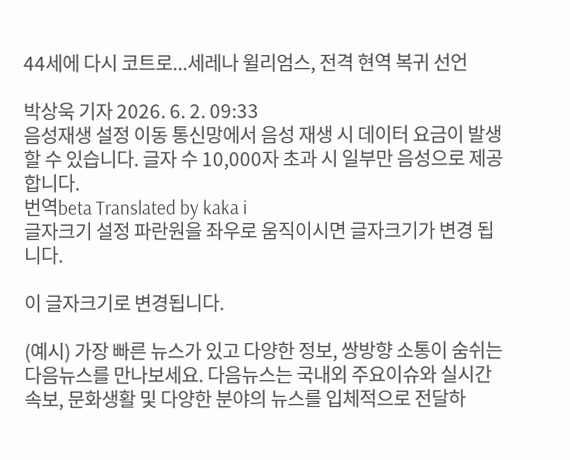44세에 다시 코트로...세레나 윌리엄스, 전격 현역 복귀 선언

박상욱 기자 2026. 6. 2. 09:33
음성재생 설정 이동 통신망에서 음성 재생 시 데이터 요금이 발생할 수 있습니다. 글자 수 10,000자 초과 시 일부만 음성으로 제공합니다.
번역beta Translated by kaka i
글자크기 설정 파란원을 좌우로 움직이시면 글자크기가 변경 됩니다.

이 글자크기로 변경됩니다.

(예시) 가장 빠른 뉴스가 있고 다양한 정보, 쌍방향 소통이 숨쉬는 다음뉴스를 만나보세요. 다음뉴스는 국내외 주요이슈와 실시간 속보, 문화생활 및 다양한 분야의 뉴스를 입체적으로 전달하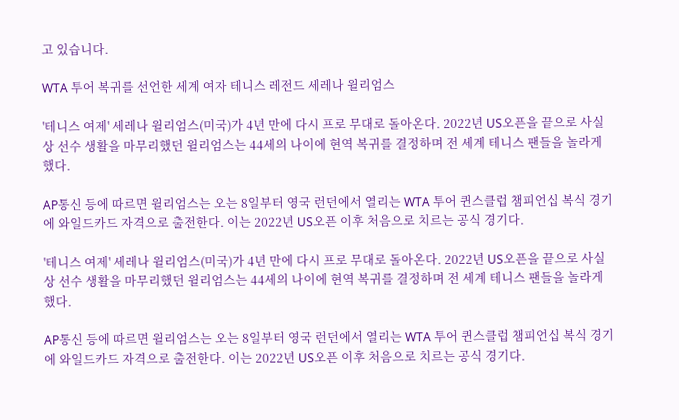고 있습니다.

WTA 투어 복귀를 선언한 세계 여자 테니스 레전드 세레나 윌리엄스

'테니스 여제' 세레나 윌리엄스(미국)가 4년 만에 다시 프로 무대로 돌아온다. 2022년 US오픈을 끝으로 사실상 선수 생활을 마무리했던 윌리엄스는 44세의 나이에 현역 복귀를 결정하며 전 세계 테니스 팬들을 놀라게 했다.

AP통신 등에 따르면 윌리엄스는 오는 8일부터 영국 런던에서 열리는 WTA 투어 퀸스클럽 챔피언십 복식 경기에 와일드카드 자격으로 출전한다. 이는 2022년 US오픈 이후 처음으로 치르는 공식 경기다.

'테니스 여제' 세레나 윌리엄스(미국)가 4년 만에 다시 프로 무대로 돌아온다. 2022년 US오픈을 끝으로 사실상 선수 생활을 마무리했던 윌리엄스는 44세의 나이에 현역 복귀를 결정하며 전 세계 테니스 팬들을 놀라게 했다.

AP통신 등에 따르면 윌리엄스는 오는 8일부터 영국 런던에서 열리는 WTA 투어 퀸스클럽 챔피언십 복식 경기에 와일드카드 자격으로 출전한다. 이는 2022년 US오픈 이후 처음으로 치르는 공식 경기다.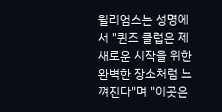윌리엄스는 성명에서 "퀸즈 클럽은 제 새로운 시작을 위한 완벽한 장소처럼 느껴진다"며 "이곳은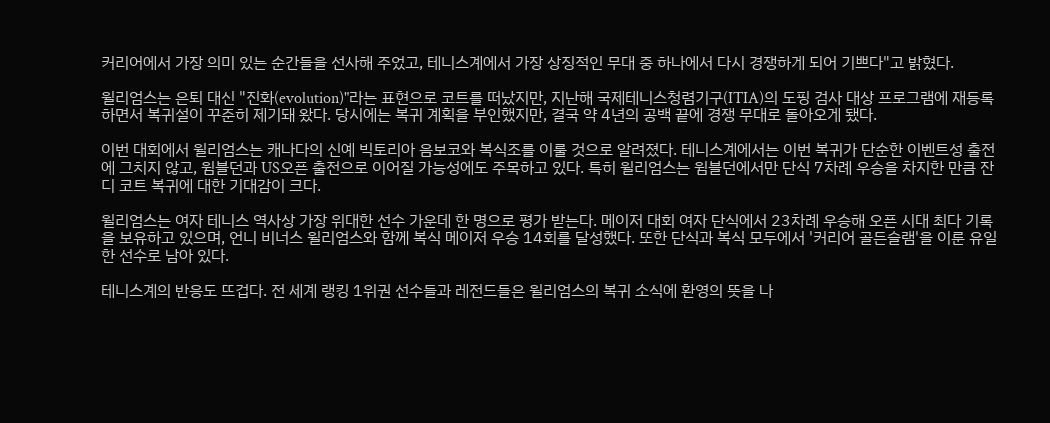커리어에서 가장 의미 있는 순간들을 선사해 주었고, 테니스계에서 가장 상징적인 무대 중 하나에서 다시 경쟁하게 되어 기쁘다"고 밝혔다.

윌리엄스는 은퇴 대신 "진화(evolution)"라는 표현으로 코트를 떠났지만, 지난해 국제테니스청렴기구(ITIA)의 도핑 검사 대상 프로그램에 재등록하면서 복귀설이 꾸준히 제기돼 왔다. 당시에는 복귀 계획을 부인했지만, 결국 약 4년의 공백 끝에 경쟁 무대로 돌아오게 됐다.

이번 대회에서 윌리엄스는 캐나다의 신예 빅토리아 음보코와 복식조를 이룰 것으로 알려졌다. 테니스계에서는 이번 복귀가 단순한 이벤트성 출전에 그치지 않고, 윔블던과 US오픈 출전으로 이어질 가능성에도 주목하고 있다. 특히 윌리엄스는 윔블던에서만 단식 7차례 우승을 차지한 만큼 잔디 코트 복귀에 대한 기대감이 크다.

윌리엄스는 여자 테니스 역사상 가장 위대한 선수 가운데 한 명으로 평가 받는다. 메이저 대회 여자 단식에서 23차례 우승해 오픈 시대 최다 기록을 보유하고 있으며, 언니 비너스 윌리엄스와 함께 복식 메이저 우승 14회를 달성했다. 또한 단식과 복식 모두에서 '커리어 골든슬램'을 이룬 유일한 선수로 남아 있다.

테니스계의 반응도 뜨겁다. 전 세계 랭킹 1위권 선수들과 레전드들은 윌리엄스의 복귀 소식에 환영의 뜻을 나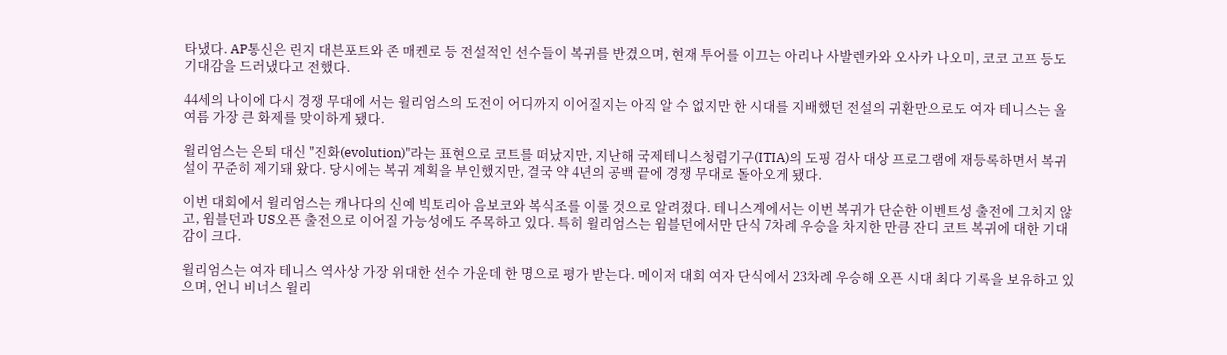타냈다. AP통신은 린지 대븐포트와 존 매켄로 등 전설적인 선수들이 복귀를 반겼으며, 현재 투어를 이끄는 아리나 사발렌카와 오사카 나오미, 코코 고프 등도 기대감을 드러냈다고 전했다.

44세의 나이에 다시 경쟁 무대에 서는 윌리엄스의 도전이 어디까지 이어질지는 아직 알 수 없지만 한 시대를 지배했던 전설의 귀환만으로도 여자 테니스는 올여름 가장 큰 화제를 맞이하게 됐다.

윌리엄스는 은퇴 대신 "진화(evolution)"라는 표현으로 코트를 떠났지만, 지난해 국제테니스청렴기구(ITIA)의 도핑 검사 대상 프로그램에 재등록하면서 복귀설이 꾸준히 제기돼 왔다. 당시에는 복귀 계획을 부인했지만, 결국 약 4년의 공백 끝에 경쟁 무대로 돌아오게 됐다.

이번 대회에서 윌리엄스는 캐나다의 신예 빅토리아 음보코와 복식조를 이룰 것으로 알려졌다. 테니스계에서는 이번 복귀가 단순한 이벤트성 출전에 그치지 않고, 윔블던과 US오픈 출전으로 이어질 가능성에도 주목하고 있다. 특히 윌리엄스는 윔블던에서만 단식 7차례 우승을 차지한 만큼 잔디 코트 복귀에 대한 기대감이 크다.

윌리엄스는 여자 테니스 역사상 가장 위대한 선수 가운데 한 명으로 평가 받는다. 메이저 대회 여자 단식에서 23차례 우승해 오픈 시대 최다 기록을 보유하고 있으며, 언니 비너스 윌리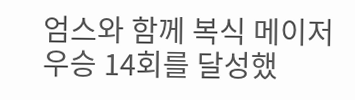엄스와 함께 복식 메이저 우승 14회를 달성했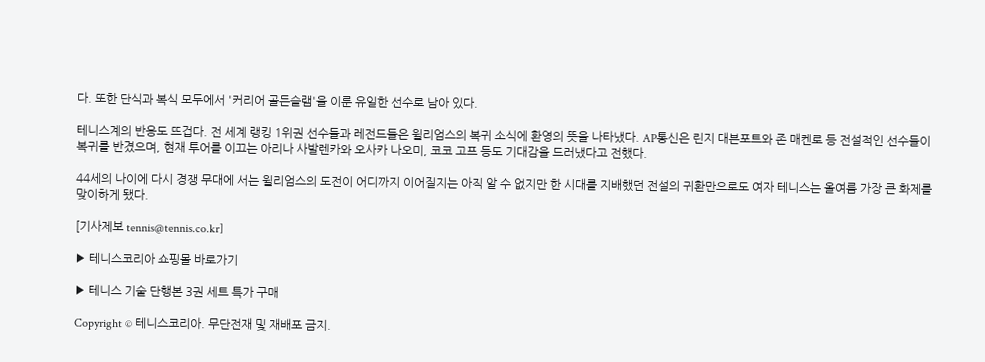다. 또한 단식과 복식 모두에서 '커리어 골든슬램'을 이룬 유일한 선수로 남아 있다.

테니스계의 반응도 뜨겁다. 전 세계 랭킹 1위권 선수들과 레전드들은 윌리엄스의 복귀 소식에 환영의 뜻을 나타냈다. AP통신은 린지 대븐포트와 존 매켄로 등 전설적인 선수들이 복귀를 반겼으며, 현재 투어를 이끄는 아리나 사발렌카와 오사카 나오미, 코코 고프 등도 기대감을 드러냈다고 전했다.

44세의 나이에 다시 경쟁 무대에 서는 윌리엄스의 도전이 어디까지 이어질지는 아직 알 수 없지만 한 시대를 지배했던 전설의 귀환만으로도 여자 테니스는 올여름 가장 큰 화제를 맞이하게 됐다.

[기사제보 tennis@tennis.co.kr]

▶ 테니스코리아 쇼핑몰 바로가기

▶ 테니스 기술 단행본 3권 세트 특가 구매

Copyright © 테니스코리아. 무단전재 및 재배포 금지.